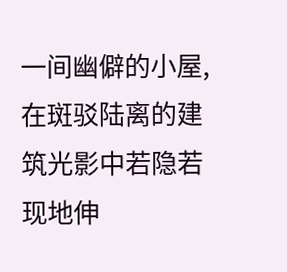一间幽僻的小屋,在斑驳陆离的建筑光影中若隐若现地伸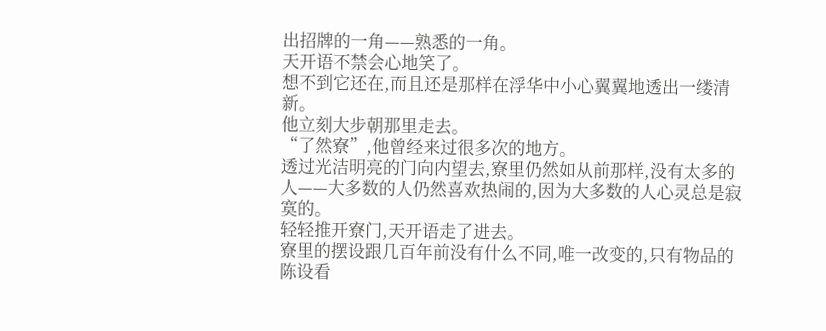出招牌的一角——熟悉的一角。
天开语不禁会心地笑了。
想不到它还在,而且还是那样在浮华中小心翼翼地透出一缕清新。
他立刻大步朝那里走去。
“了然寮”,他曾经来过很多次的地方。
透过光洁明亮的门向内望去,寮里仍然如从前那样,没有太多的人——大多数的人仍然喜欢热闹的,因为大多数的人心灵总是寂寞的。
轻轻推开寮门,天开语走了进去。
寮里的摆设跟几百年前没有什么不同,唯一改变的,只有物品的陈设看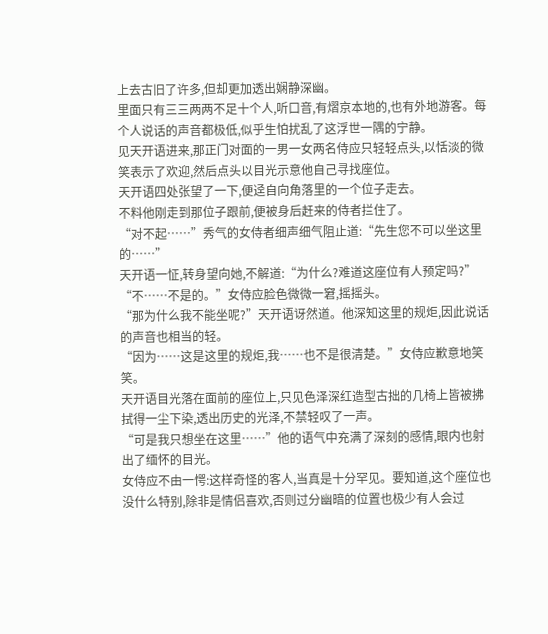上去古旧了许多,但却更加透出娴静深幽。
里面只有三三两两不足十个人,听口音,有熠京本地的,也有外地游客。每个人说话的声音都极低,似乎生怕扰乱了这浮世一隅的宁静。
见天开语进来,那正门对面的一男一女两名侍应只轻轻点头,以恬淡的微笑表示了欢迎,然后点头以目光示意他自己寻找座位。
天开语四处张望了一下,便迳自向角落里的一个位子走去。
不料他刚走到那位子跟前,便被身后赶来的侍者拦住了。
“对不起……”秀气的女侍者细声细气阻止道:“先生您不可以坐这里的……”
天开语一怔,转身望向她,不解道:“为什么?难道这座位有人预定吗?”
“不……不是的。”女侍应脸色微微一窘,摇摇头。
“那为什么我不能坐呢?”天开语讶然道。他深知这里的规炬,因此说话的声音也相当的轻。
“因为……这是这里的规炬,我……也不是很清楚。”女侍应歉意地笑笑。
天开语目光落在面前的座位上,只见色泽深红造型古拙的几椅上皆被拂拭得一尘下染,透出历史的光泽,不禁轻叹了一声。
“可是我只想坐在这里……”他的语气中充满了深刻的感情,眼内也射出了缅怀的目光。
女侍应不由一愕:这样奇怪的客人,当真是十分罕见。要知道,这个座位也没什么特别,除非是情侣喜欢,否则过分幽暗的位置也极少有人会过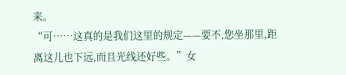来。
“可……这真的是我们这里的规定——要不,您坐那里,距离这儿也下远,而且光线还好些。”女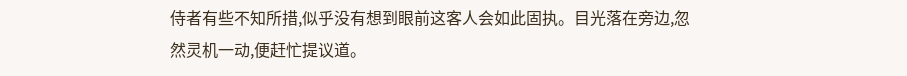侍者有些不知所措,似乎没有想到眼前这客人会如此固执。目光落在旁边,忽然灵机一动,便赶忙提议道。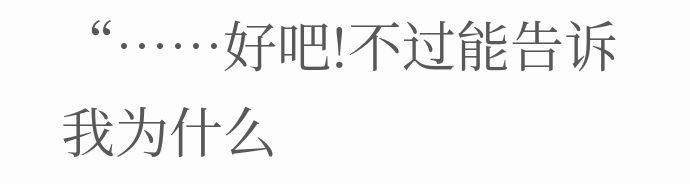“……好吧!不过能告诉我为什么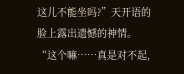这儿不能坐吗?”天开语的脸上露出遗憾的神情。
“这个嘛……真是对不起,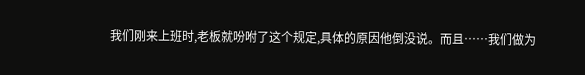我们刚来上班时,老板就吩咐了这个规定,具体的原因他倒没说。而且……我们做为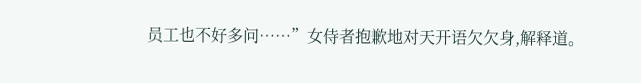员工也不好多问……”女侍者抱歉地对天开语欠欠身,解释道。